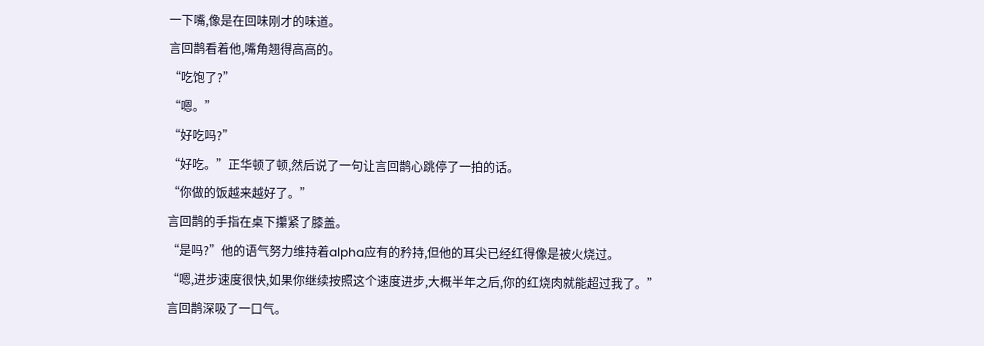一下嘴,像是在回味刚才的味道。
言回鹊看着他,嘴角翘得高高的。
“吃饱了?”
“嗯。”
“好吃吗?”
“好吃。”正华顿了顿,然后说了一句让言回鹊心跳停了一拍的话。
“你做的饭越来越好了。”
言回鹊的手指在桌下攥紧了膝盖。
“是吗?”他的语气努力维持着alpha应有的矜持,但他的耳尖已经红得像是被火烧过。
“嗯,进步速度很快,如果你继续按照这个速度进步,大概半年之后,你的红烧肉就能超过我了。”
言回鹊深吸了一口气。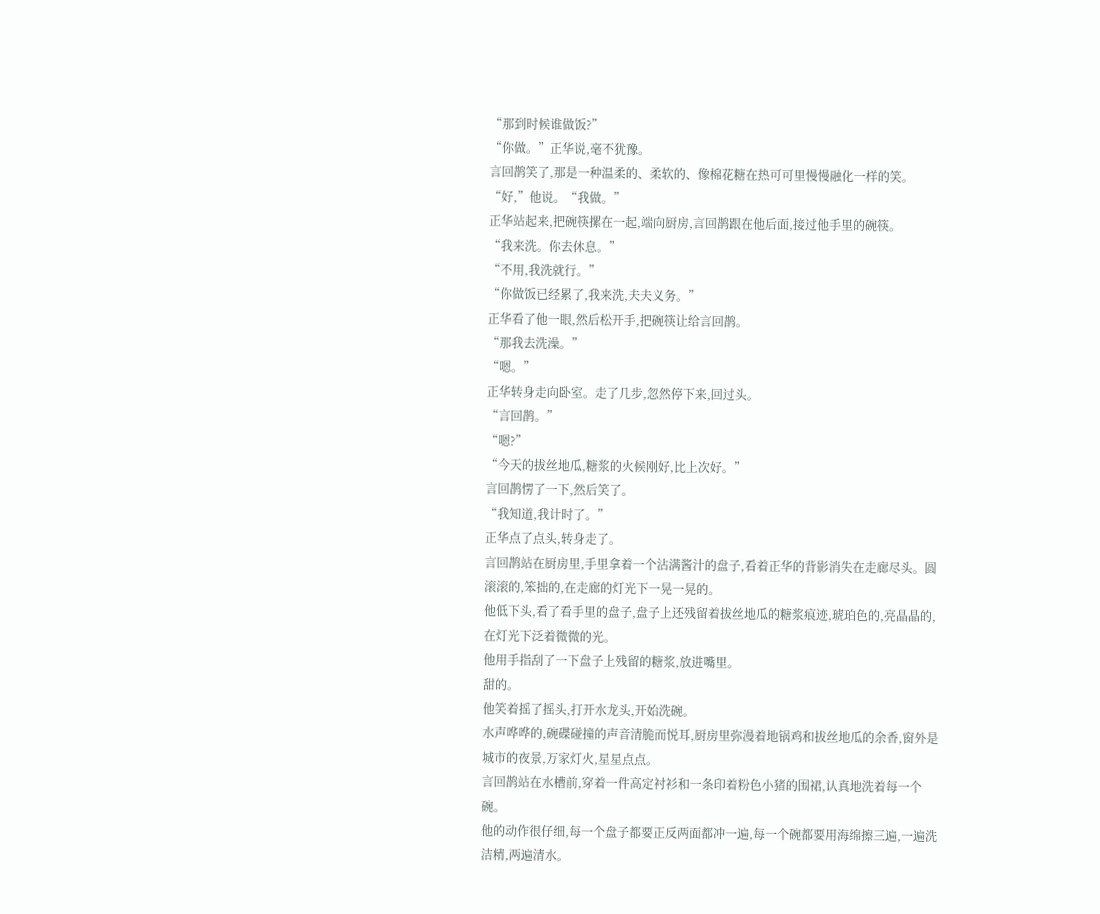“那到时候谁做饭?”
“你做。”正华说,毫不犹豫。
言回鹊笑了,那是一种温柔的、柔软的、像棉花糖在热可可里慢慢融化一样的笑。
“好,”他说。“我做。”
正华站起来,把碗筷摞在一起,端向厨房,言回鹊跟在他后面,接过他手里的碗筷。
“我来洗。你去休息。”
“不用,我洗就行。”
“你做饭已经累了,我来洗,夫夫义务。”
正华看了他一眼,然后松开手,把碗筷让给言回鹊。
“那我去洗澡。”
“嗯。”
正华转身走向卧室。走了几步,忽然停下来,回过头。
“言回鹊。”
“嗯?”
“今天的拔丝地瓜,糖浆的火候刚好,比上次好。”
言回鹊愣了一下,然后笑了。
“我知道,我计时了。”
正华点了点头,转身走了。
言回鹊站在厨房里,手里拿着一个沾满酱汁的盘子,看着正华的背影消失在走廊尽头。圆滚滚的,笨拙的,在走廊的灯光下一晃一晃的。
他低下头,看了看手里的盘子,盘子上还残留着拔丝地瓜的糖浆痕迹,琥珀色的,亮晶晶的,在灯光下泛着微微的光。
他用手指刮了一下盘子上残留的糖浆,放进嘴里。
甜的。
他笑着摇了摇头,打开水龙头,开始洗碗。
水声哗哗的,碗碟碰撞的声音清脆而悦耳,厨房里弥漫着地锅鸡和拔丝地瓜的余香,窗外是城市的夜景,万家灯火,星星点点。
言回鹊站在水槽前,穿着一件高定衬衫和一条印着粉色小猪的围裙,认真地洗着每一个碗。
他的动作很仔细,每一个盘子都要正反两面都冲一遍,每一个碗都要用海绵擦三遍,一遍洗洁精,两遍清水。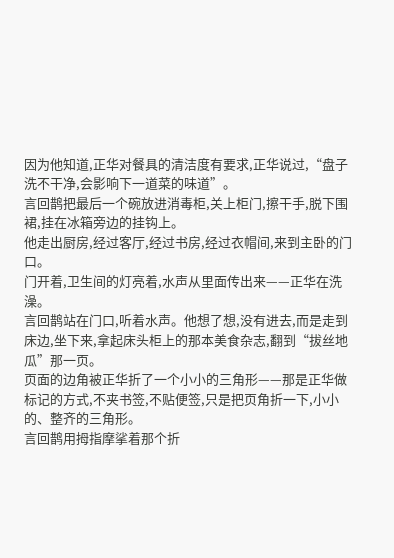因为他知道,正华对餐具的清洁度有要求,正华说过,“盘子洗不干净,会影响下一道菜的味道”。
言回鹊把最后一个碗放进消毒柜,关上柜门,擦干手,脱下围裙,挂在冰箱旁边的挂钩上。
他走出厨房,经过客厅,经过书房,经过衣帽间,来到主卧的门口。
门开着,卫生间的灯亮着,水声从里面传出来——正华在洗澡。
言回鹊站在门口,听着水声。他想了想,没有进去,而是走到床边,坐下来,拿起床头柜上的那本美食杂志,翻到“拔丝地瓜”那一页。
页面的边角被正华折了一个小小的三角形——那是正华做标记的方式,不夹书签,不贴便签,只是把页角折一下,小小的、整齐的三角形。
言回鹊用拇指摩挲着那个折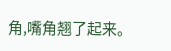角,嘴角翘了起来。